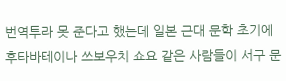번역투라 못 준다고 했는데 일본 근대 문학 초기에 후타바테이나 쓰보우치 쇼요 같은 사람들이 서구 문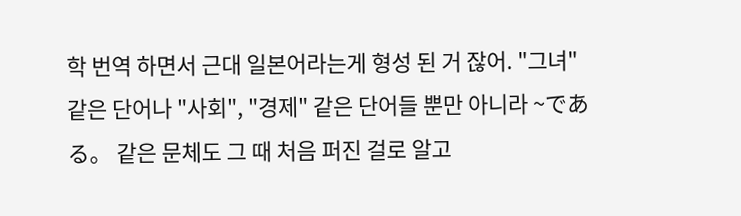학 번역 하면서 근대 일본어라는게 형성 된 거 잖어. "그녀" 같은 단어나 "사회", "경제" 같은 단어들 뿐만 아니라 ~である。 같은 문체도 그 때 처음 퍼진 걸로 알고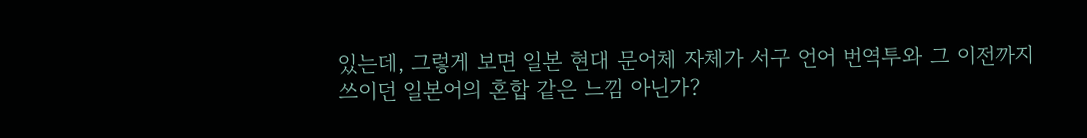있는데, 그렇게 보면 일본 현대 문어체 자체가 서구 언어 번역투와 그 이전까지 쓰이던 일본어의 혼합 같은 느낌 아닌가?